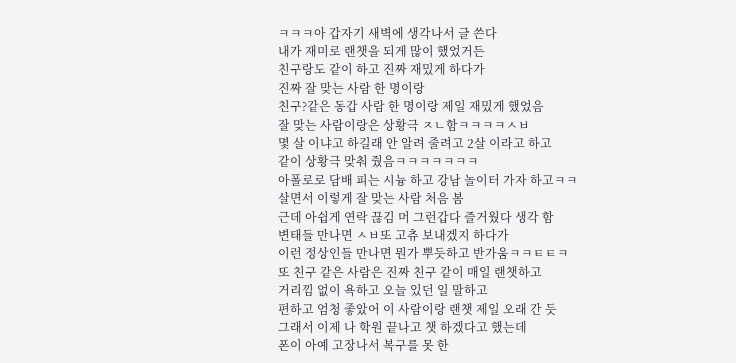ㅋㅋㅋ아 갑자기 새벽에 생각나서 글 쓴다
내가 재미로 랜챗을 되게 많이 했었거든
친구랑도 같이 하고 진짜 재밌게 하다가
진짜 잘 맞는 사람 한 명이랑
친구?같은 동갑 사람 한 명이랑 제일 재밌게 했었음
잘 맞는 사람이랑은 상황극 ㅈㄴ함ㅋㅋㅋㅋㅅㅂ
몇 살 이냐고 하길래 안 알려 줄려고 2살 이라고 하고
같이 상황극 맞춰 줬음ㅋㅋㅋㅋㅋㅋㅋ
아폴로로 담배 피는 시늉 하고 강남 놀이터 가자 하고ㅋㅋ
살면서 이렇게 잘 맞는 사람 처음 봄
근데 아쉽게 연락 끊김 머 그런갑다 즐거웠다 생각 함
변태들 만나면 ㅅㅂ또 고츄 보내겠지 하다가
이런 정상인들 만나면 뭔가 뿌듯하고 반가움ㅋㅋㅌㅌㅋ
또 친구 같은 사람은 진짜 친구 같이 매일 랜챗하고
거리낌 없이 욕하고 오늘 있던 일 말하고
편하고 엄청 좋았어 이 사람이랑 랜챗 제일 오래 간 듯
그래서 이제 나 학원 끝나고 챗 하겠다고 했는데
폰이 아예 고장나서 복구를 못 한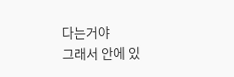다는거야
그래서 안에 있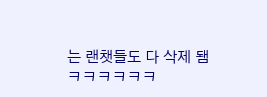는 랜챗들도 다 삭제 됌ㅋㅋㅋㅋㅋㅋ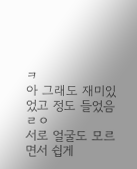ㅋ
아 그래도 재미있었고 정도 들었음 ㄹㅇ
서로 얼굴도 모르면서 쉽게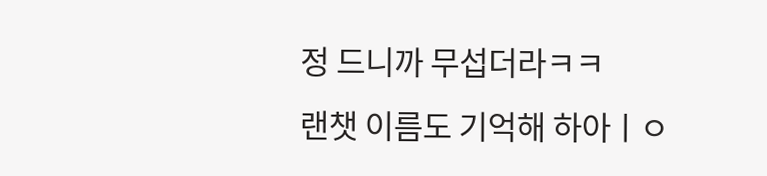정 드니까 무섭더라ㅋㅋ
랜챗 이름도 기억해 하아ㅣㅇ